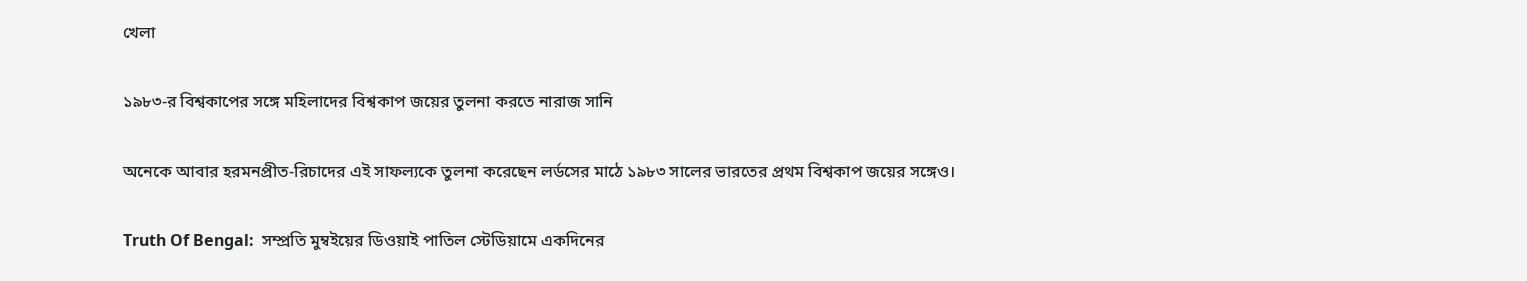খেলা

১৯৮৩-র বিশ্বকাপের সঙ্গে মহিলাদের বিশ্বকাপ জয়ের তুলনা করতে নারাজ সানি

অনেকে আবার হরমনপ্রীত-রিচাদের এই সাফল্যকে তুলনা করেছেন লর্ডসের মাঠে ১৯৮৩ সালের ভারতের প্রথম বিশ্বকাপ জয়ের সঙ্গেও।

Truth Of Bengal:  সম্প্রতি মুম্বইয়ের ডিওয়াই পাতিল স্টেডিয়ামে একদিনের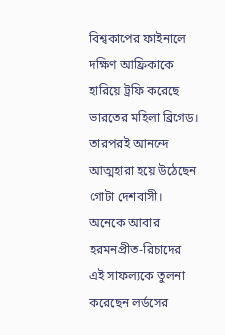বিশ্বকাপের ফাইনালে দক্ষিণ আফ্রিকাকে হারিয়ে ট্রফি করেছে ভারতের মহিলা ব্রিগেড। তারপরই আনন্দে আত্মহারা হয়ে উঠেছেন গোটা দেশবাসী। অনেকে আবার হরমনপ্রীত-রিচাদের এই সাফল্যকে তুলনা করেছেন লর্ডসের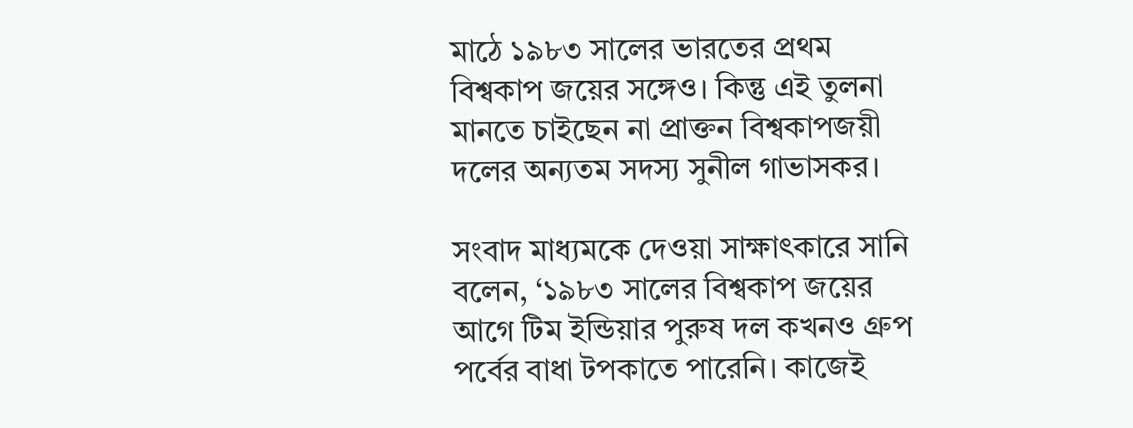মাঠে ১৯৮৩ সালের ভারতের প্রথম বিশ্বকাপ জয়ের সঙ্গেও। কিন্তু এই তুলনা মানতে চাইছেন না প্রাক্তন বিশ্বকাপজয়ী দলের অন্যতম সদস্য সুনীল গাভাসকর।

সংবাদ মাধ্যমকে দেওয়া সাক্ষাৎকারে সানি বলেন, ‘১৯৮৩ সালের বিশ্বকাপ জয়ের আগে টিম ইন্ডিয়ার পুরুষ দল কখনও গ্রুপ পর্বের বাধা টপকাতে পারেনি। কাজেই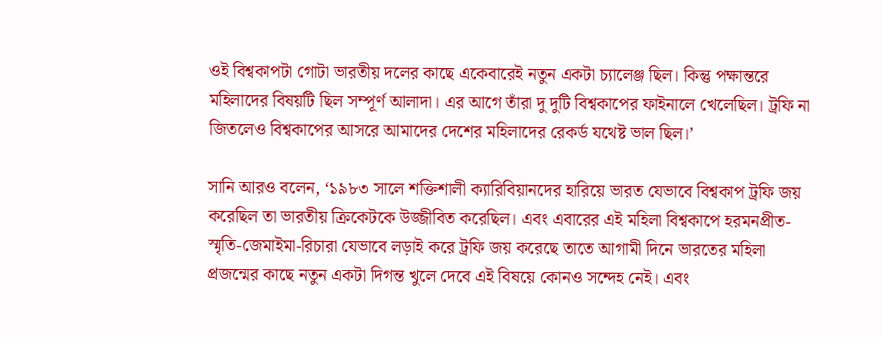ওই বিশ্বকাপটা গোটা ভারতীয় দলের কাছে একেবারেই নতুন একটা চ্যালেঞ্জ ছিল। কিন্তু পক্ষান্তরে মহিলাদের বিষয়টি ছিল সম্পূর্ণ আলাদা। এর আগে তাঁরা দু দুটি বিশ্বকাপের ফাইনালে খেলেছিল। ট্রফি না জিতলেও বিশ্বকাপের আসরে আমাদের দেশের মহিলাদের রেকর্ড যথেষ্ট ভাল ছিল।’

সানি আরও বলেন, ‘১৯৮৩ সালে শক্তিশালী ক্যারিবিয়ানদের হারিয়ে ভারত যেভাবে বিশ্বকাপ ট্রফি জয় করেছিল তা ভারতীয় ক্রিকেটকে উজ্জীবিত করেছিল। এবং এবারের এই মহিলা বিশ্বকাপে হরমনপ্রীত-স্মৃতি-জেমাইমা-রিচারা যেভাবে লড়াই করে ট্রফি জয় করেছে তাতে আগামী দিনে ভারতের মহিলা প্রজন্মের কাছে নতুন একটা দিগন্ত খুলে দেবে এই বিষয়ে কোনও সন্দেহ নেই। এবং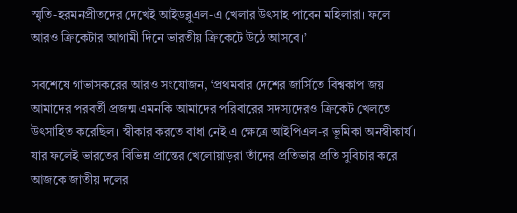স্মৃতি-হরমনপ্রীতদের দেখেই আইডব্লুএল-এ খেলার উৎসাহ পাবেন মহিলারা। ফলে আরও ক্রিকেটার আগামী দিনে ভারতীয় ক্রিকেটে উঠে আসবে।’

সবশেষে গাভাসকরের আরও সংযোজন, ‘প্রথমবার দেশের জার্সিতে বিশ্বকাপ জয় আমাদের পরবর্তী প্রজন্ম এমনকি আমাদের পরিবারের সদস্যদেরও ক্রিকেট খেলতে উৎসাহিত করেছিল। স্বীকার করতে বাধা নেই এ ক্ষেত্রে আইপিএল-র ভূমিকা অনস্বীকার্য। যার ফলেই ভারতের বিভিন্ন প্রান্তের খেলোয়াড়রা তাঁদের প্রতিভার প্রতি সুবিচার করে আজকে জাতীয় দলের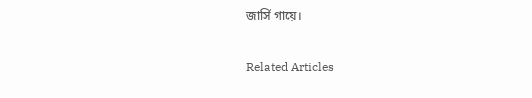জার্সি গায়ে।

Related Articles